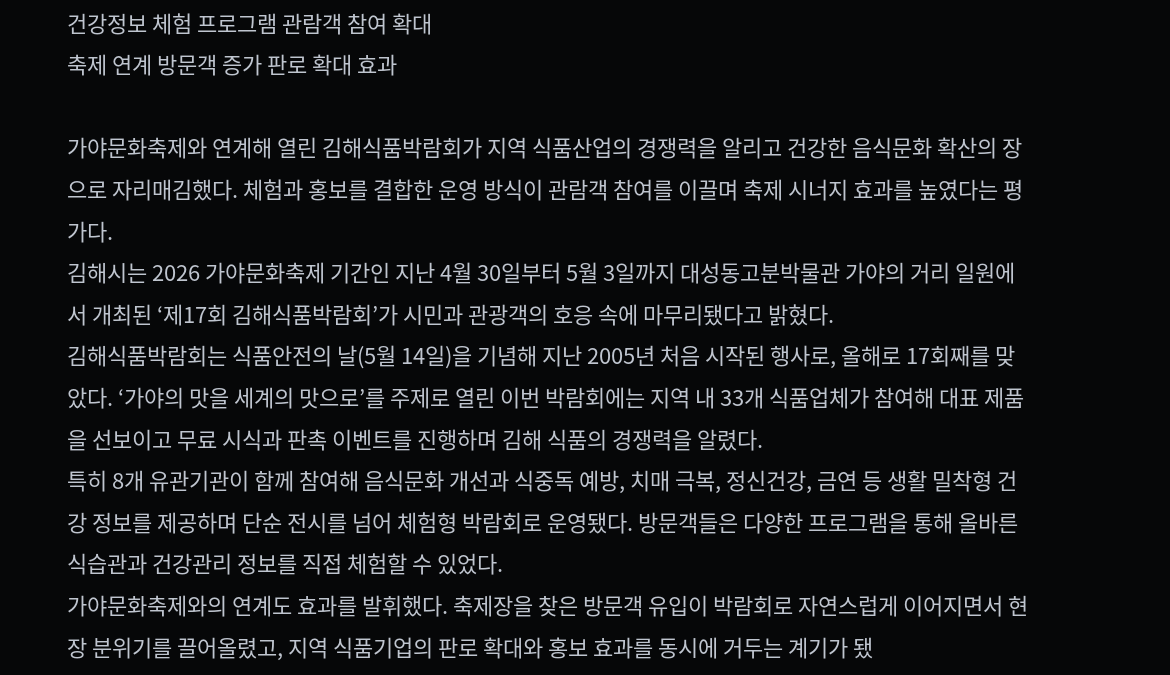건강정보 체험 프로그램 관람객 참여 확대
축제 연계 방문객 증가 판로 확대 효과

가야문화축제와 연계해 열린 김해식품박람회가 지역 식품산업의 경쟁력을 알리고 건강한 음식문화 확산의 장으로 자리매김했다. 체험과 홍보를 결합한 운영 방식이 관람객 참여를 이끌며 축제 시너지 효과를 높였다는 평가다.
김해시는 2026 가야문화축제 기간인 지난 4월 30일부터 5월 3일까지 대성동고분박물관 가야의 거리 일원에서 개최된 ‘제17회 김해식품박람회’가 시민과 관광객의 호응 속에 마무리됐다고 밝혔다.
김해식품박람회는 식품안전의 날(5월 14일)을 기념해 지난 2005년 처음 시작된 행사로, 올해로 17회째를 맞았다. ‘가야의 맛을 세계의 맛으로’를 주제로 열린 이번 박람회에는 지역 내 33개 식품업체가 참여해 대표 제품을 선보이고 무료 시식과 판촉 이벤트를 진행하며 김해 식품의 경쟁력을 알렸다.
특히 8개 유관기관이 함께 참여해 음식문화 개선과 식중독 예방, 치매 극복, 정신건강, 금연 등 생활 밀착형 건강 정보를 제공하며 단순 전시를 넘어 체험형 박람회로 운영됐다. 방문객들은 다양한 프로그램을 통해 올바른 식습관과 건강관리 정보를 직접 체험할 수 있었다.
가야문화축제와의 연계도 효과를 발휘했다. 축제장을 찾은 방문객 유입이 박람회로 자연스럽게 이어지면서 현장 분위기를 끌어올렸고, 지역 식품기업의 판로 확대와 홍보 효과를 동시에 거두는 계기가 됐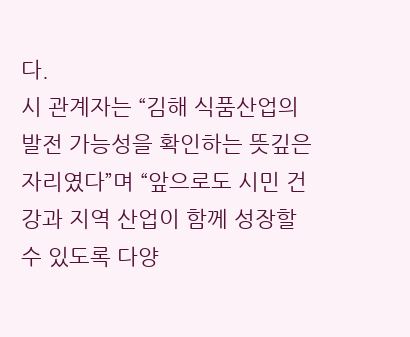다.
시 관계자는 “김해 식품산업의 발전 가능성을 확인하는 뜻깊은 자리였다”며 “앞으로도 시민 건강과 지역 산업이 함께 성장할 수 있도록 다양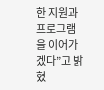한 지원과 프로그램을 이어가겠다”고 밝혔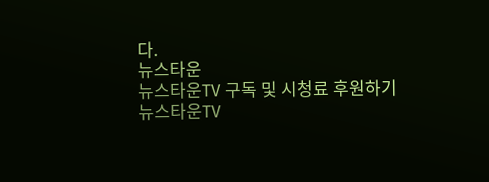다.
뉴스타운
뉴스타운TV 구독 및 시청료 후원하기
뉴스타운TV